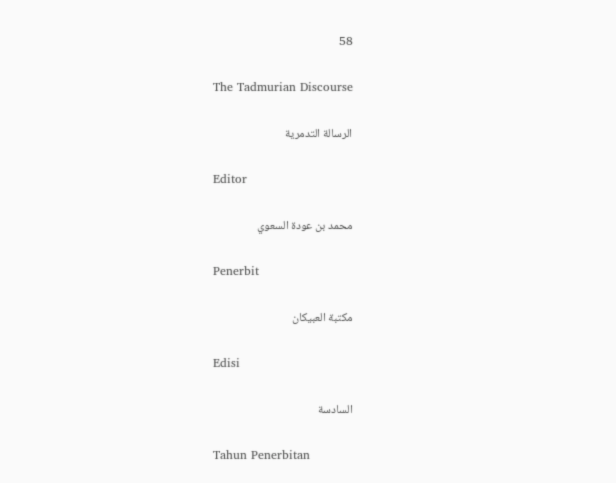58

The Tadmurian Discourse

الرسالة التدمرية

Editor

محمد بن عودة السعوي

Penerbit

مكتبة العبيكان

Edisi

السادسة

Tahun Penerbitan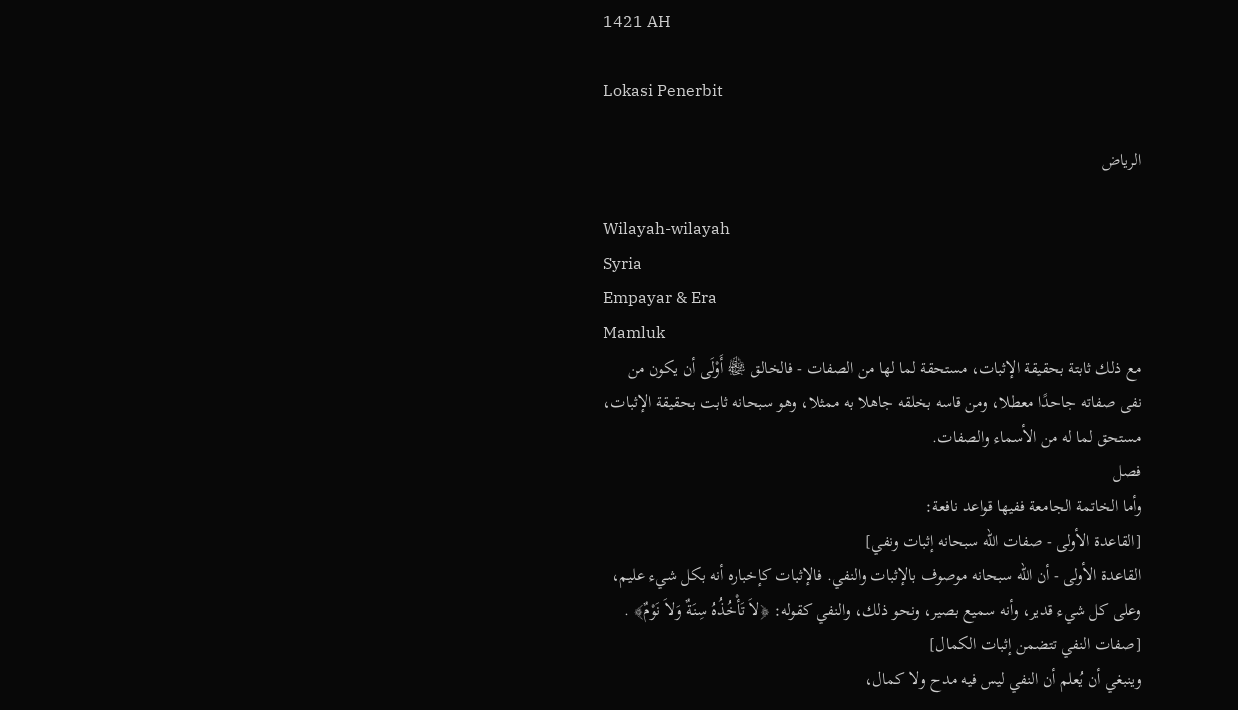1421 AH

Lokasi Penerbit

الرياض

Wilayah-wilayah
Syria
Empayar & Era
Mamluk
مع ذلك ثابتة بحقيقة الإثبات، مستحقة لما لها من الصفات - فالخالق ﷾ أَوْلَى أن يكون من نفى صفاته جاحدًا معطلا، ومن قاسه بخلقه جاهلا به ممثلا، وهو سبحانه ثابت بحقيقة الإثبات، مستحق لما له من الأسماء والصفات.
فصل
وأما الخاتمة الجامعة ففيها قواعد نافعة:
[القاعدة الأولى - صفات الله سبحانه إثبات ونفي]
القاعدة الأولى - أن الله سبحانه موصوف بالإثبات والنفي. فالإثبات كإخباره أنه بكل شيء عليم، وعلى كل شيء قدير، وأنه سميع بصير، ونحو ذلك، والنفي كقوله: ﴿لاَ تَأْخُذُهُ سِنَةٌ وَلاَ نَوْمٌ﴾ .
[صفات النفي تتضمن إثبات الكمال]
وينبغي أن يُعلم أن النفي ليس فيه مدح ولا كمال،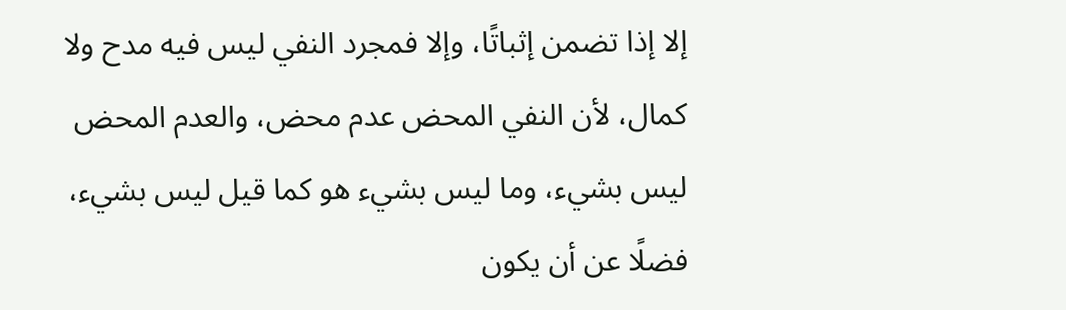إلا إذا تضمن إثباتًا، وإلا فمجرد النفي ليس فيه مدح ولا كمال، لأن النفي المحض عدم محض، والعدم المحض ليس بشيء، وما ليس بشيء هو كما قيل ليس بشيء، فضلًا عن أن يكون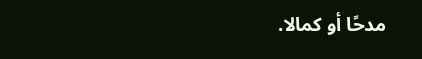مدحًا أو كمالا.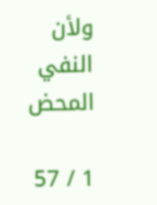ولأن النفي المحض

1 / 57